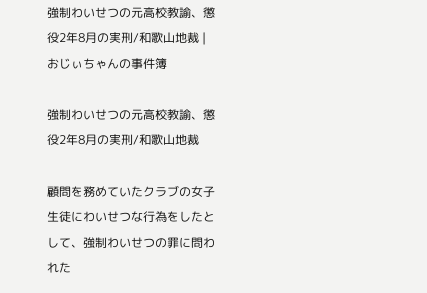強制わいせつの元高校教諭、懲役2年8月の実刑/和歌山地裁 | おじぃちゃんの事件簿

強制わいせつの元高校教諭、懲役2年8月の実刑/和歌山地裁

顧問を務めていたクラブの女子生徒にわいせつな行為をしたとして、強制わいせつの罪に問われた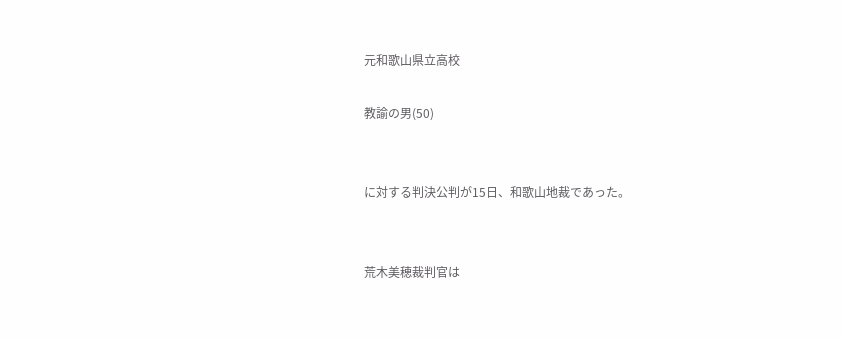元和歌山県立高校

教諭の男(50)


に対する判決公判が15日、和歌山地裁であった。


荒木美穂裁判官は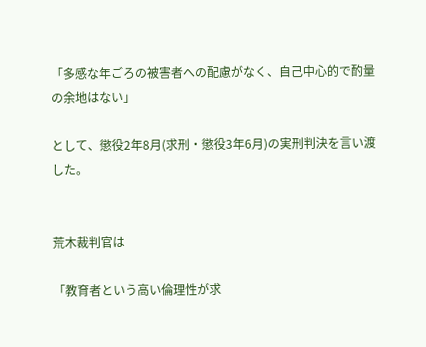「多感な年ごろの被害者への配慮がなく、自己中心的で酌量の余地はない」

として、懲役2年8月(求刑・懲役3年6月)の実刑判決を言い渡した。


荒木裁判官は

「教育者という高い倫理性が求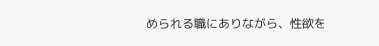められる職にありながら、性欲を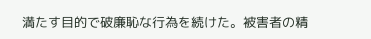満たす目的で破廉恥な行為を続けた。被害者の精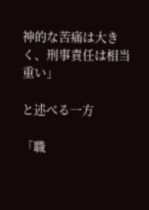神的な苦痛は大きく、刑事責任は相当重い」

と述べる一方

「職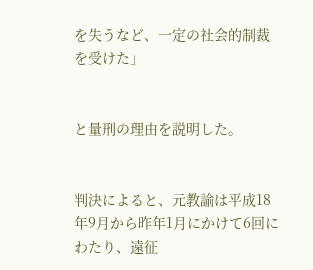を失うなど、一定の社会的制裁を受けた」


と量刑の理由を説明した。


判決によると、元教諭は平成18年9月から昨年1月にかけて6回にわたり、遠征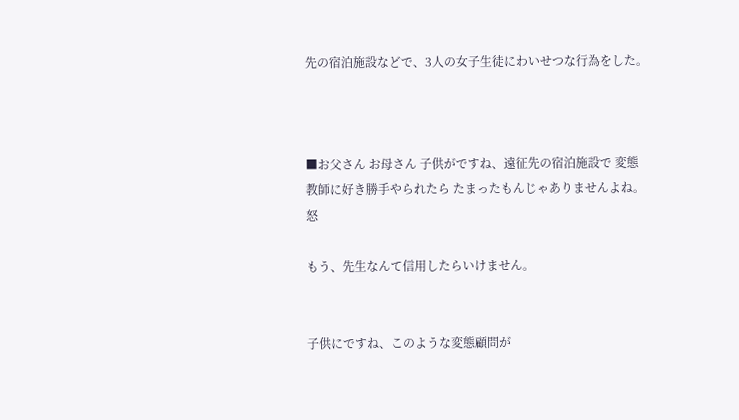先の宿泊施設などで、3人の女子生徒にわいせつな行為をした。



■お父さん お母さん 子供がですね、遠征先の宿泊施設で 変態教師に好き勝手やられたら たまったもんじゃありませんよね。怒

もう、先生なんて信用したらいけません。


子供にですね、このような変態顧問が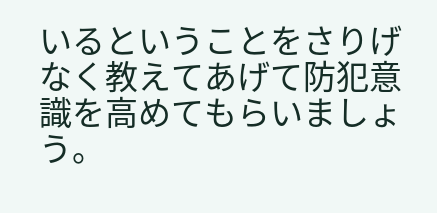いるということをさりげなく教えてあげて防犯意識を高めてもらいましょう。